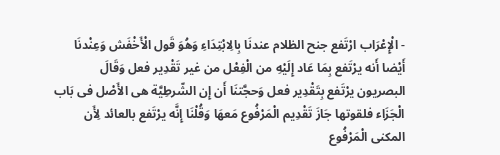- الْإِعْرَاب ارْتَفع جنح الظلام عندنَا بِالِابْتِدَاءِ وَهُوَ قَول الْأَخْفَش وَعِنْدنَا أَيْضا أَنه يرْتَفع بِمَا عَاد إِلَيْهِ من الْفِعْل من غير تَقْدِير فعل وَقَالَ البصريون يرْتَفع بِتَقْدِير فعل وَحجَّتنَا أَن إِن الشّرطِيَّة هى الأَصْل فى بَاب الْجَزَاء فلقوتها جَازَ تَقْدِيم الْمَرْفُوع مَعهَا وَقُلْنَا إِنَّه يرْتَفع بالعائد لِأَن المكنى الْمَرْفُوع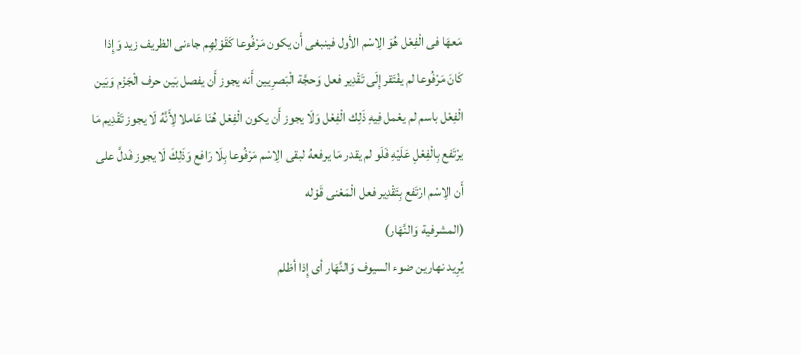مَعهَا فى الْفِعْل هُوَ الِاسْم الأول فينبغى أَن يكون مَرْفُوعا كَقَوْلِهِم جاءنى الظريف زيد وَإِذا كَانَ مَرْفُوعا لم يفْتَقر إِلَى تَقْدِير فعل وَحجَّة الْبَصرِيين أَنه يجوز أَن يفصل بَين حرف الْجَزْم وَبَين الْفِعْل باسم لم يعْمل فِيهِ ذَلِك الْفِعْل وَلَا يجوز أَن يكون الْفِعْل هُنَا عَاملا لِأَنَّهُ لَا يجوز تَقْدِيم مَا يرْتَفع بِالْفِعْلِ عَلَيْهِ فَلَو لم يقدر مَا يرفعهُ لبقى الِاسْم مَرْفُوعا بِلَا رَافع وَذَلِكَ لَا يجوز فَدلَّ على أَن الِاسْم ارْتَفع بِتَقْدِير فعل الْمَعْنى قَوْله
(المشرفية وَالنَّهَار)
يُرِيد نهارين ضوء السيوف وَالنَّهَار أى إِذا أظلم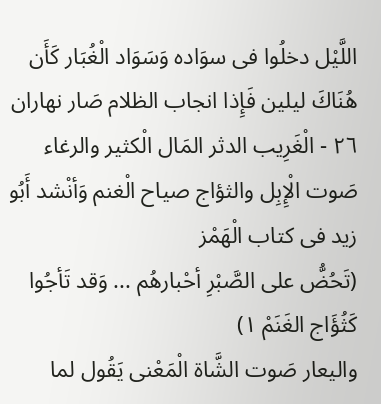اللَّيْل دخلُوا فى سوَاده وَسَوَاد الْغُبَار كَأَن هُنَاكَ ليلين فَإِذا انجاب الظلام صَار نهاران
٢٦ - الْغَرِيب الدثر المَال الْكثير والرغاء صَوت الْإِبِل والثؤاج صياح الْغنم وَأنْشد أَبُو زيد فى كتاب الْهَمْز
(تَحُضُّ على الصَّبْرِ أحْبارهُم ... وَقد تَأجُوا كَثُؤَاج الغَنَمْ ١)
واليعار صَوت الشَّاة الْمَعْنى يَقُول لما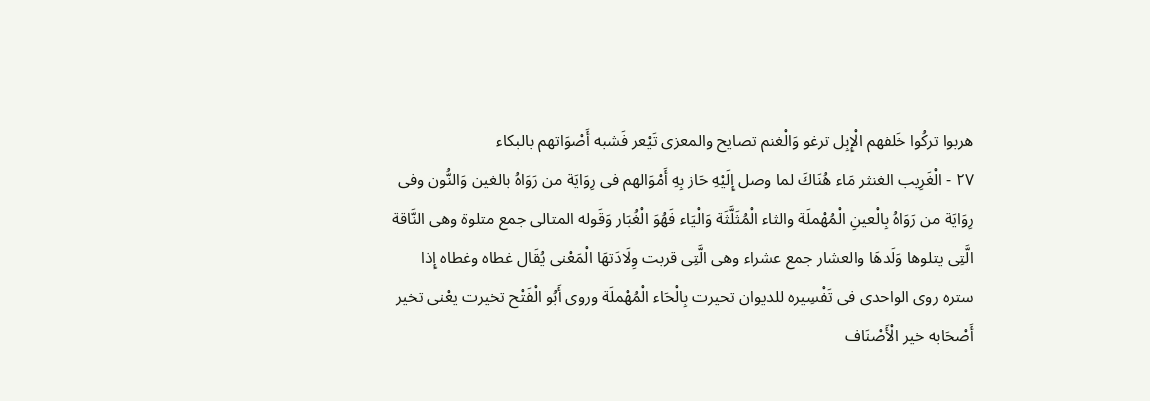هربوا تركُوا خَلفهم الْإِبِل ترغو وَالْغنم تصايح والمعزى تَيْعر فَشبه أَصْوَاتهم بالبكاء
٢٧ - الْغَرِيب الغنثر مَاء هُنَاكَ لما وصل إِلَيْهِ حَاز بِهِ أَمْوَالهم فى رِوَايَة من رَوَاهُ بالغين وَالنُّون وفى رِوَايَة من رَوَاهُ بِالْعينِ الْمُهْملَة والثاء الْمُثَلَّثَة وَالْيَاء فَهُوَ الْغُبَار وَقَوله المتالى جمع متلوة وهى النَّاقة الَّتِى يتلوها وَلَدهَا والعشار جمع عشراء وهى الَّتِى قربت وِلَادَتهَا الْمَعْنى يُقَال غطاه وغطاه إِذا ستره روى الواحدى فى تَفْسِيره للديوان تحيرت بِالْحَاء الْمُهْملَة وروى أَبُو الْفَتْح تخيرت يعْنى تخير أَصْحَابه خير الْأَصْنَاف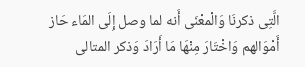الَّتِى ذكرنَا وَالْمعْنَى أَنه لما وصل إِلَى المَاء حَاز أَمْوَالهم وَاخْتَارَ مِنْهَا مَا أَرَادَ وَذكر المتالى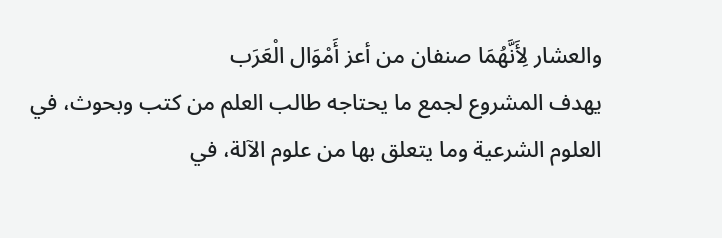والعشار لِأَنَّهُمَا صنفان من أعز أَمْوَال الْعَرَب
يهدف المشروع لجمع ما يحتاجه طالب العلم من كتب وبحوث، في العلوم الشرعية وما يتعلق بها من علوم الآلة، في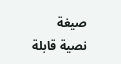صيغة نصية قابلة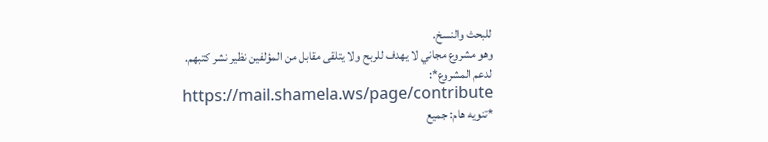للبحث والنسخ.
وهو مشروع مجاني لا يهدف للربح ولا يتلقى مقابل من المؤلفين نظير نشر كتبهم.
لدعم المشروع*: https://mail.shamela.ws/page/contribute
*تنويه هام: جميع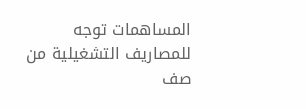المساهمات توجه للمصاريف التشغيلية من صف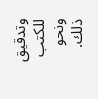وتدقيق للكتب ونحو ذلك.